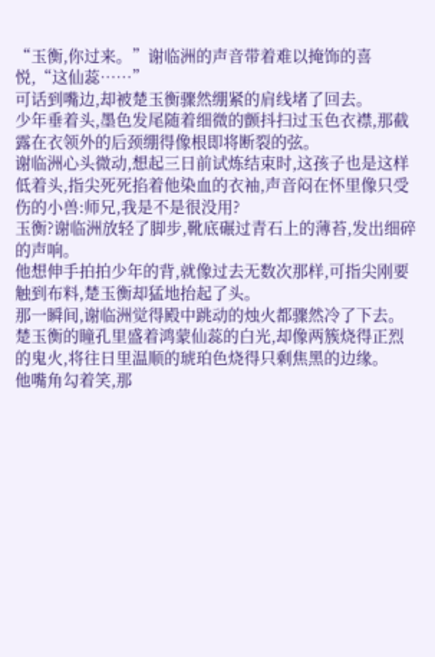“玉衡,你过来。”谢临洲的声音带着难以掩饰的喜悦,“这仙蕊……”
可话到嘴边,却被楚玉衡骤然绷紧的肩线堵了回去。
少年垂着头,墨色发尾随着细微的颤抖扫过玉色衣襟,那截露在衣领外的后颈绷得像根即将断裂的弦。
谢临洲心头微动,想起三日前试炼结束时,这孩子也是这样低着头,指尖死死掐着他染血的衣袖,声音闷在怀里像只受伤的小兽:师兄,我是不是很没用?
玉衡?谢临洲放轻了脚步,靴底碾过青石上的薄苔,发出细碎的声响。
他想伸手拍拍少年的背,就像过去无数次那样,可指尖刚要触到布料,楚玉衡却猛地抬起了头。
那一瞬间,谢临洲觉得殿中跳动的烛火都骤然冷了下去。
楚玉衡的瞳孔里盛着鸿蒙仙蕊的白光,却像两簇烧得正烈的鬼火,将往日里温顺的琥珀色烧得只剩焦黑的边缘。
他嘴角勾着笑,那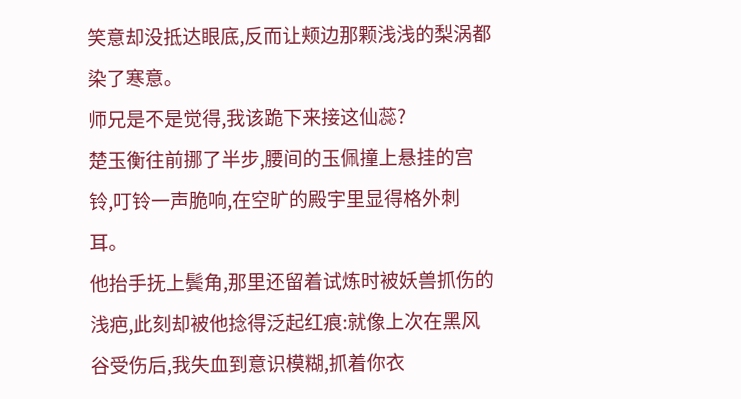笑意却没抵达眼底,反而让颊边那颗浅浅的梨涡都染了寒意。
师兄是不是觉得,我该跪下来接这仙蕊?
楚玉衡往前挪了半步,腰间的玉佩撞上悬挂的宫铃,叮铃一声脆响,在空旷的殿宇里显得格外刺耳。
他抬手抚上鬓角,那里还留着试炼时被妖兽抓伤的浅疤,此刻却被他捻得泛起红痕:就像上次在黑风谷受伤后,我失血到意识模糊,抓着你衣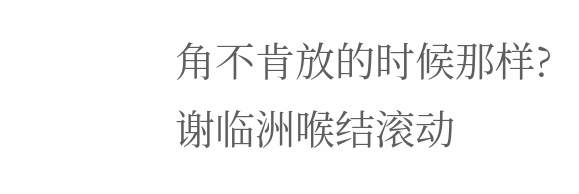角不肯放的时候那样?
谢临洲喉结滚动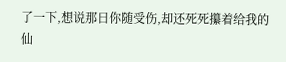了一下,想说那日你随受伤,却还死死攥着给我的仙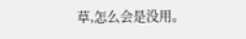草,怎么会是没用。